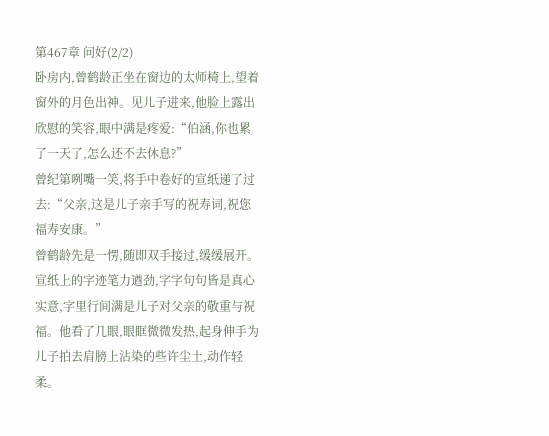第467章 问好(2/2)
卧房内,曾鹤龄正坐在窗边的太师椅上,望着窗外的月色出神。见儿子进来,他脸上露出欣慰的笑容,眼中满是疼爱:“伯涵,你也累了一天了,怎么还不去休息?”
曾纪第咧嘴一笑,将手中卷好的宣纸递了过去:“父亲,这是儿子亲手写的祝寿词,祝您福寿安康。”
曾鹤龄先是一愣,随即双手接过,缓缓展开。宣纸上的字迹笔力遒劲,字字句句皆是真心实意,字里行间满是儿子对父亲的敬重与祝福。他看了几眼,眼眶微微发热,起身伸手为儿子拍去肩膀上沾染的些许尘土,动作轻柔。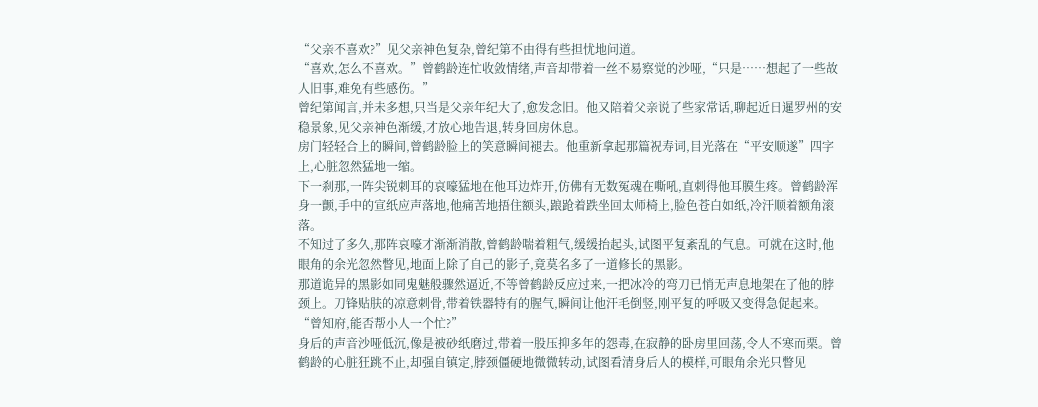“父亲不喜欢?”见父亲神色复杂,曾纪第不由得有些担忧地问道。
“喜欢,怎么不喜欢。”曾鹤龄连忙收敛情绪,声音却带着一丝不易察觉的沙哑,“只是……想起了一些故人旧事,难免有些感伤。”
曾纪第闻言,并未多想,只当是父亲年纪大了,愈发念旧。他又陪着父亲说了些家常话,聊起近日暹罗州的安稳景象,见父亲神色渐缓,才放心地告退,转身回房休息。
房门轻轻合上的瞬间,曾鹤龄脸上的笑意瞬间褪去。他重新拿起那篇祝寿词,目光落在“平安顺遂”四字上,心脏忽然猛地一缩。
下一刹那,一阵尖锐刺耳的哀嚎猛地在他耳边炸开,仿佛有无数冤魂在嘶吼,直刺得他耳膜生疼。曾鹤龄浑身一颤,手中的宣纸应声落地,他痛苦地捂住额头,踉跄着跌坐回太师椅上,脸色苍白如纸,冷汗顺着额角滚落。
不知过了多久,那阵哀嚎才渐渐消散,曾鹤龄喘着粗气,缓缓抬起头,试图平复紊乱的气息。可就在这时,他眼角的余光忽然瞥见,地面上除了自己的影子,竟莫名多了一道修长的黑影。
那道诡异的黑影如同鬼魅般骤然逼近,不等曾鹤龄反应过来,一把冰冷的弯刀已悄无声息地架在了他的脖颈上。刀锋贴肤的凉意刺骨,带着铁器特有的腥气,瞬间让他汗毛倒竖,刚平复的呼吸又变得急促起来。
“曾知府,能否帮小人一个忙?”
身后的声音沙哑低沉,像是被砂纸磨过,带着一股压抑多年的怨毒,在寂静的卧房里回荡,令人不寒而栗。曾鹤龄的心脏狂跳不止,却强自镇定,脖颈僵硬地微微转动,试图看清身后人的模样,可眼角余光只瞥见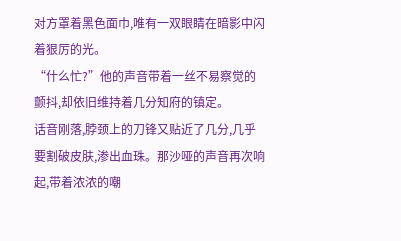对方罩着黑色面巾,唯有一双眼睛在暗影中闪着狠厉的光。
“什么忙?”他的声音带着一丝不易察觉的颤抖,却依旧维持着几分知府的镇定。
话音刚落,脖颈上的刀锋又贴近了几分,几乎要割破皮肤,渗出血珠。那沙哑的声音再次响起,带着浓浓的嘲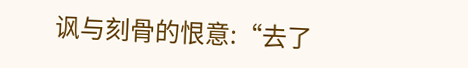讽与刻骨的恨意:“去了